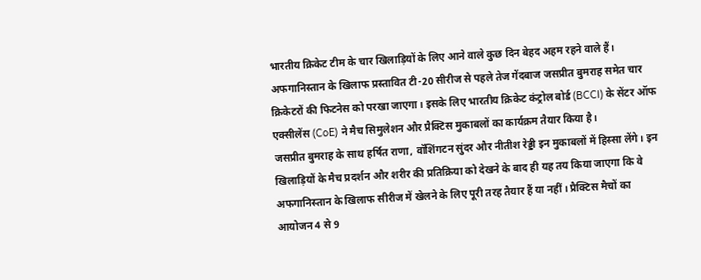भारतीय क्रिकेट टीम के चार खिलाड़ियों के लिए आने वाले कुछ दिन बेहद अहम रहने वाले हैं। अफगानिस्तान के खिलाफ प्रस्तावित टी-20 सीरीज से पहले तेज गेंदबाज जसप्रीत बुमराह समेत चार क्रिकेटरों की फिटनेस को परखा जाएगा। इसके लिए भारतीय क्रिकेट कंट्रोल बोर्ड (BCCI) के सेंटर ऑफ एक्सीलेंस (CoE) ने मैच सिमुलेशन और प्रैक्टिस मुकाबलों का कार्यक्रम तैयार किया है।
जसप्रीत बुमराह के साथ हर्षित राणा, वॉशिंगटन सुंदर और नीतीश रेड्डी इन मुकाबलों में हिस्सा लेंगे। इन खिलाड़ियों के मैच प्रदर्शन और शरीर की प्रतिक्रिया को देखने के बाद ही यह तय किया जाएगा कि वे अफगानिस्तान के खिलाफ सीरीज में खेलने के लिए पूरी तरह तैयार हैं या नहीं। प्रैक्टिस मैचों का आयोजन 4 से 9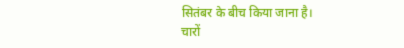सितंबर के बीच किया जाना है।
चारों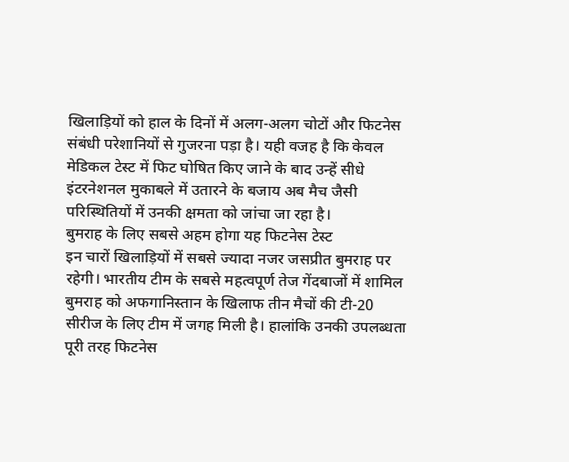खिलाड़ियों को हाल के दिनों में अलग-अलग चोटों और फिटनेस संबंधी परेशानियों से गुजरना पड़ा है। यही वजह है कि केवल मेडिकल टेस्ट में फिट घोषित किए जाने के बाद उन्हें सीधे इंटरनेशनल मुकाबले में उतारने के बजाय अब मैच जैसी परिस्थितियों में उनकी क्षमता को जांचा जा रहा है।
बुमराह के लिए सबसे अहम होगा यह फिटनेस टेस्ट
इन चारों खिलाड़ियों में सबसे ज्यादा नजर जसप्रीत बुमराह पर रहेगी। भारतीय टीम के सबसे महत्वपूर्ण तेज गेंदबाजों में शामिल बुमराह को अफगानिस्तान के खिलाफ तीन मैचों की टी-20 सीरीज के लिए टीम में जगह मिली है। हालांकि उनकी उपलब्धता पूरी तरह फिटनेस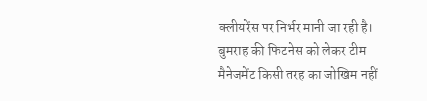क्लीयरेंस पर निर्भर मानी जा रही है।
बुमराह की फिटनेस को लेकर टीम मैनेजमेंट किसी तरह का जोखिम नहीं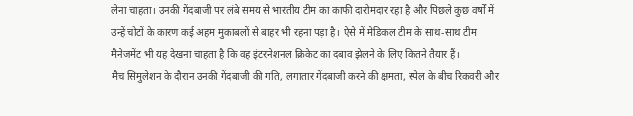लेना चाहता। उनकी गेंदबाजी पर लंबे समय से भारतीय टीम का काफी दारोमदार रहा है और पिछले कुछ वर्षों में उन्हें चोटों के कारण कई अहम मुकाबलों से बाहर भी रहना पड़ा है। ऐसे में मेडिकल टीम के साथ-साथ टीम मैनेजमेंट भी यह देखना चाहता है कि वह इंटरनेशनल क्रिकेट का दबाव झेलने के लिए कितने तैयार हैं।
मैच सिमुलेशन के दौरान उनकी गेंदबाजी की गति, लगातार गेंदबाजी करने की क्षमता, स्पेल के बीच रिकवरी और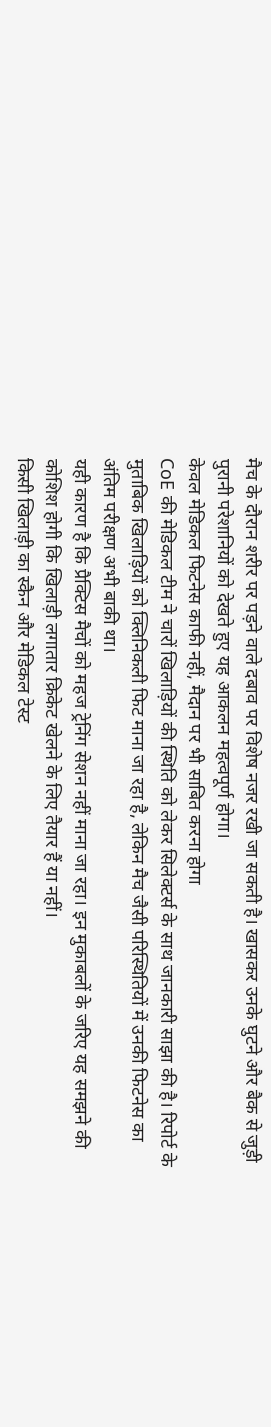मैच के दौरान शरीर पर पड़ने वाले दबाव पर विशेष नजर रखी जा सकती है। खासकर उनके घुटने और बैक से जुड़ी पुरानी परेशानियों को देखते हुए यह आकलन महत्वपूर्ण होगा।
केवल मेडिकल फिटनेस काफी नहीं, मैदान पर भी साबित करना होगा
CoE की मेडिकल टीम ने चारों खिलाड़ियों की स्थिति को लेकर सिलेक्टर्स के साथ जानकारी साझा की है। रिपोर्ट के मुताबिक खिलाड़ियों को क्लिनिकली फिट माना जा रहा है, लेकिन मैच जैसी परिस्थितियों में उनकी फिटनेस का अंतिम परीक्षण अभी बाकी था।
यही कारण है कि प्रैक्टिस मैचों को महज ट्रेनिंग सेशन नहीं माना जा रहा। इन मुकाबलों के जरिए यह समझने की कोशिश होगी कि खिलाड़ी लगातार क्रिकेट खेलने के लिए तैयार हैं या नहीं।
किसी खिलाड़ी का स्कैन और मेडिकल टेस्ट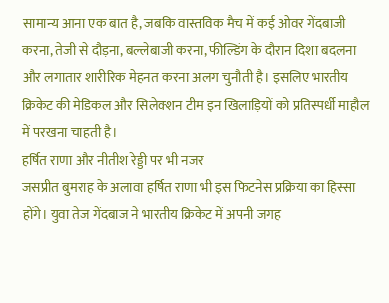सामान्य आना एक बात है, जबकि वास्तविक मैच में कई ओवर गेंदबाजी करना, तेजी से दौड़ना, बल्लेबाजी करना, फील्डिंग के दौरान दिशा बदलना और लगातार शारीरिक मेहनत करना अलग चुनौती है। इसलिए भारतीय क्रिकेट की मेडिकल और सिलेक्शन टीम इन खिलाड़ियों को प्रतिस्पर्धी माहौल में परखना चाहती है।
हर्षित राणा और नीतीश रेड्डी पर भी नजर
जसप्रीत बुमराह के अलावा हर्षित राणा भी इस फिटनेस प्रक्रिया का हिस्सा होंगे। युवा तेज गेंदबाज ने भारतीय क्रिकेट में अपनी जगह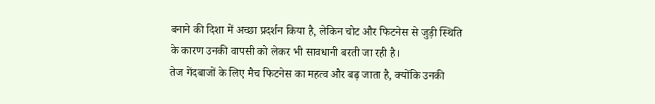बनाने की दिशा में अच्छा प्रदर्शन किया है, लेकिन चोट और फिटनेस से जुड़ी स्थिति के कारण उनकी वापसी को लेकर भी सावधानी बरती जा रही है।
तेज गेंदबाजों के लिए मैच फिटनेस का महत्व और बढ़ जाता है, क्योंकि उनकी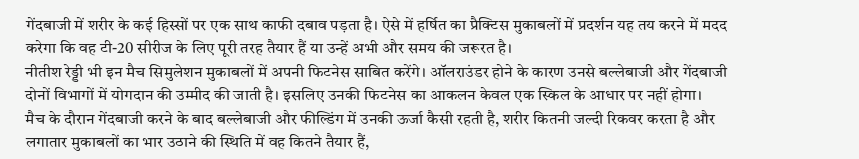गेंदबाजी में शरीर के कई हिस्सों पर एक साथ काफी दबाव पड़ता है। ऐसे में हर्षित का प्रैक्टिस मुकाबलों में प्रदर्शन यह तय करने में मदद करेगा कि वह टी-20 सीरीज के लिए पूरी तरह तैयार हैं या उन्हें अभी और समय की जरूरत है।
नीतीश रेड्डी भी इन मैच सिमुलेशन मुकाबलों में अपनी फिटनेस साबित करेंगे। ऑलराउंडर होने के कारण उनसे बल्लेबाजी और गेंदबाजी दोनों विभागों में योगदान की उम्मीद की जाती है। इसलिए उनकी फिटनेस का आकलन केवल एक स्किल के आधार पर नहीं होगा।
मैच के दौरान गेंदबाजी करने के बाद बल्लेबाजी और फील्डिंग में उनकी ऊर्जा कैसी रहती है, शरीर कितनी जल्दी रिकवर करता है और लगातार मुकाबलों का भार उठाने की स्थिति में वह कितने तैयार हैं,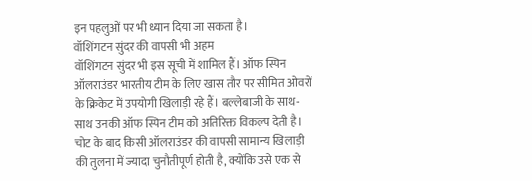इन पहलुओं पर भी ध्यान दिया जा सकता है।
वॉशिंगटन सुंदर की वापसी भी अहम
वॉशिंगटन सुंदर भी इस सूची में शामिल हैं। ऑफ स्पिन ऑलराउंडर भारतीय टीम के लिए खास तौर पर सीमित ओवरों के क्रिकेट में उपयोगी खिलाड़ी रहे हैं। बल्लेबाजी के साथ-साथ उनकी ऑफ स्पिन टीम को अतिरिक्त विकल्प देती है।
चोट के बाद किसी ऑलराउंडर की वापसी सामान्य खिलाड़ी की तुलना में ज्यादा चुनौतीपूर्ण होती है, क्योंकि उसे एक से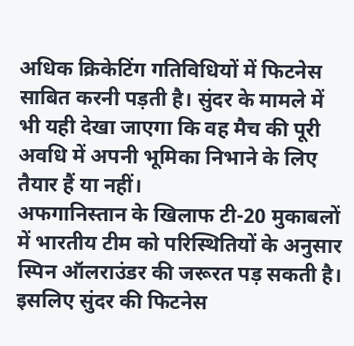अधिक क्रिकेटिंग गतिविधियों में फिटनेस साबित करनी पड़ती है। सुंदर के मामले में भी यही देखा जाएगा कि वह मैच की पूरी अवधि में अपनी भूमिका निभाने के लिए तैयार हैं या नहीं।
अफगानिस्तान के खिलाफ टी-20 मुकाबलों में भारतीय टीम को परिस्थितियों के अनुसार स्पिन ऑलराउंडर की जरूरत पड़ सकती है। इसलिए सुंदर की फिटनेस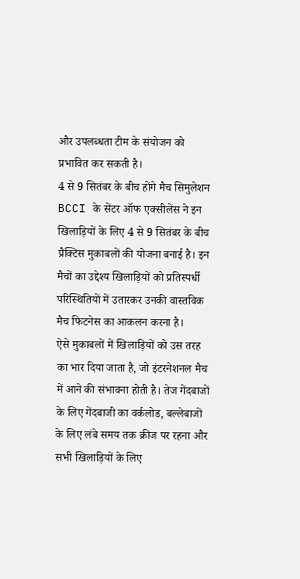और उपलब्धता टीम के संयोजन को प्रभावित कर सकती है।
4 से 9 सितंबर के बीच होंगे मैच सिमुलेशन
BCCI के सेंटर ऑफ एक्सीलेंस ने इन खिलाड़ियों के लिए 4 से 9 सितंबर के बीच प्रैक्टिस मुकाबलों की योजना बनाई है। इन मैचों का उद्देश्य खिलाड़ियों को प्रतिस्पर्धी परिस्थितियों में उतारकर उनकी वास्तविक मैच फिटनेस का आकलन करना है।
ऐसे मुकाबलों में खिलाड़ियों को उस तरह का भार दिया जाता है, जो इंटरनेशनल मैच में आने की संभावना होती है। तेज गेंदबाजों के लिए गेंदबाजी का वर्कलोड, बल्लेबाजों के लिए लंबे समय तक क्रीज पर रहना और सभी खिलाड़ियों के लिए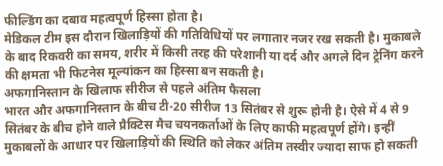फील्डिंग का दबाव महत्वपूर्ण हिस्सा होता है।
मेडिकल टीम इस दौरान खिलाड़ियों की गतिविधियों पर लगातार नजर रख सकती है। मुकाबले के बाद रिकवरी का समय, शरीर में किसी तरह की परेशानी या दर्द और अगले दिन ट्रेनिंग करने की क्षमता भी फिटनेस मूल्यांकन का हिस्सा बन सकती है।
अफगानिस्तान के खिलाफ सीरीज से पहले अंतिम फैसला
भारत और अफगानिस्तान के बीच टी-20 सीरीज 13 सितंबर से शुरू होनी है। ऐसे में 4 से 9 सितंबर के बीच होने वाले प्रैक्टिस मैच चयनकर्ताओं के लिए काफी महत्वपूर्ण होंगे। इन्हीं मुकाबलों के आधार पर खिलाड़ियों की स्थिति को लेकर अंतिम तस्वीर ज्यादा साफ हो सकती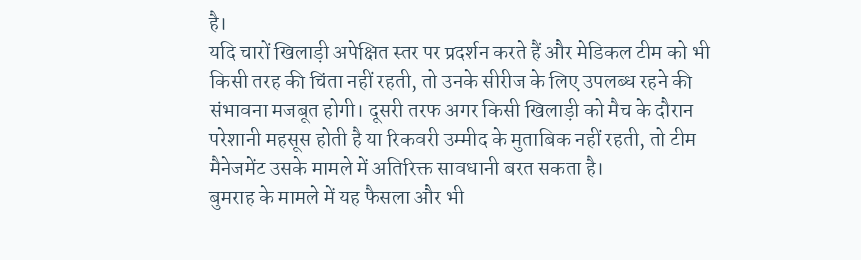है।
यदि चारों खिलाड़ी अपेक्षित स्तर पर प्रदर्शन करते हैं और मेडिकल टीम को भी किसी तरह की चिंता नहीं रहती, तो उनके सीरीज के लिए उपलब्ध रहने की संभावना मजबूत होगी। दूसरी तरफ अगर किसी खिलाड़ी को मैच के दौरान परेशानी महसूस होती है या रिकवरी उम्मीद के मुताबिक नहीं रहती, तो टीम मैनेजमेंट उसके मामले में अतिरिक्त सावधानी बरत सकता है।
बुमराह के मामले में यह फैसला और भी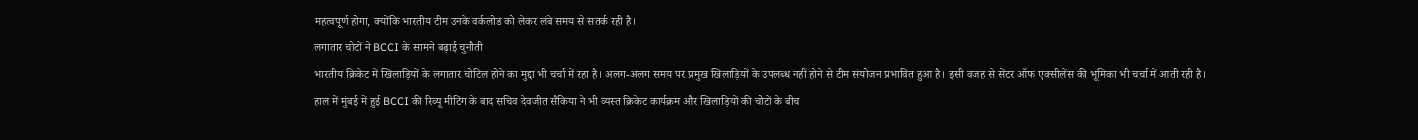महत्वपूर्ण होगा, क्योंकि भारतीय टीम उनके वर्कलोड को लेकर लंबे समय से सतर्क रही है।
लगातार चोटों ने BCCI के सामने बढ़ाई चुनौती
भारतीय क्रिकेट में खिलाड़ियों के लगातार चोटिल होने का मुद्दा भी चर्चा में रहा है। अलग-अलग समय पर प्रमुख खिलाड़ियों के उपलब्ध नहीं होने से टीम संयोजन प्रभावित हुआ है। इसी वजह से सेंटर ऑफ एक्सीलेंस की भूमिका भी चर्चा में आती रही है।
हाल में मुंबई में हुई BCCI की रिव्यू मीटिंग के बाद सचिव देवजीत सैकिया ने भी व्यस्त क्रिकेट कार्यक्रम और खिलाड़ियों की चोटों के बीच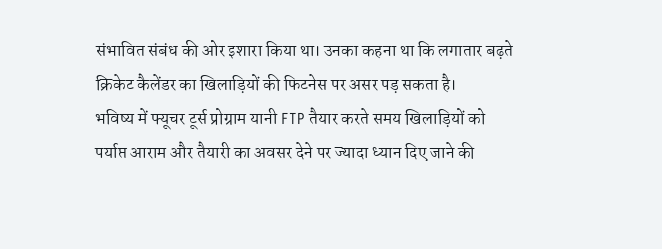संभावित संबंध की ओर इशारा किया था। उनका कहना था कि लगातार बढ़ते क्रिकेट कैलेंडर का खिलाड़ियों की फिटनेस पर असर पड़ सकता है।
भविष्य में फ्यूचर टूर्स प्रोग्राम यानी FTP तैयार करते समय खिलाड़ियों को पर्याप्त आराम और तैयारी का अवसर देने पर ज्यादा ध्यान दिए जाने की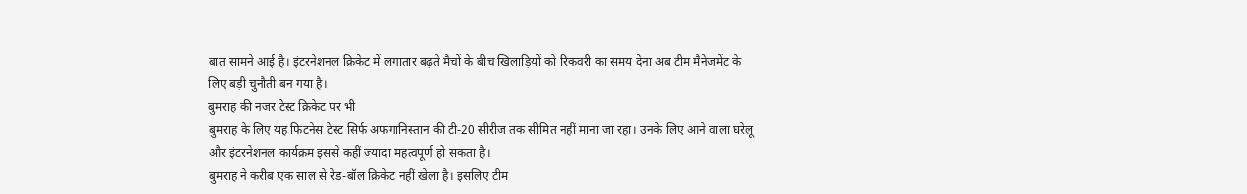बात सामने आई है। इंटरनेशनल क्रिकेट में लगातार बढ़ते मैचों के बीच खिलाड़ियों को रिकवरी का समय देना अब टीम मैनेजमेंट के लिए बड़ी चुनौती बन गया है।
बुमराह की नजर टेस्ट क्रिकेट पर भी
बुमराह के लिए यह फिटनेस टेस्ट सिर्फ अफगानिस्तान की टी-20 सीरीज तक सीमित नहीं माना जा रहा। उनके लिए आने वाला घरेलू और इंटरनेशनल कार्यक्रम इससे कहीं ज्यादा महत्वपूर्ण हो सकता है।
बुमराह ने करीब एक साल से रेड-बॉल क्रिकेट नहीं खेला है। इसलिए टीम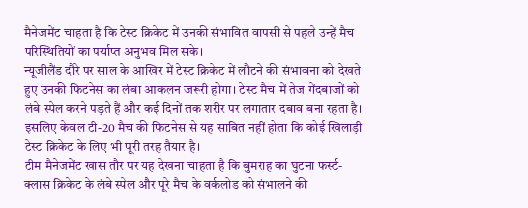मैनेजमेंट चाहता है कि टेस्ट क्रिकेट में उनकी संभावित वापसी से पहले उन्हें मैच परिस्थितियों का पर्याप्त अनुभव मिल सके।
न्यूजीलैंड दौरे पर साल के आखिर में टेस्ट क्रिकेट में लौटने की संभावना को देखते हुए उनकी फिटनेस का लंबा आकलन जरूरी होगा। टेस्ट मैच में तेज गेंदबाजों को लंबे स्पेल करने पड़ते हैं और कई दिनों तक शरीर पर लगातार दबाव बना रहता है। इसलिए केवल टी-20 मैच की फिटनेस से यह साबित नहीं होता कि कोई खिलाड़ी टेस्ट क्रिकेट के लिए भी पूरी तरह तैयार है।
टीम मैनेजमेंट खास तौर पर यह देखना चाहता है कि बुमराह का घुटना फर्स्ट-क्लास क्रिकेट के लंबे स्पेल और पूरे मैच के वर्कलोड को संभालने की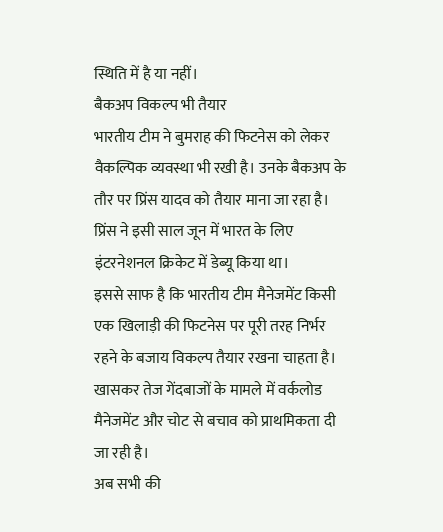स्थिति में है या नहीं।
बैकअप विकल्प भी तैयार
भारतीय टीम ने बुमराह की फिटनेस को लेकर वैकल्पिक व्यवस्था भी रखी है। उनके बैकअप के तौर पर प्रिंस यादव को तैयार माना जा रहा है। प्रिंस ने इसी साल जून में भारत के लिए इंटरनेशनल क्रिकेट में डेब्यू किया था।
इससे साफ है कि भारतीय टीम मैनेजमेंट किसी एक खिलाड़ी की फिटनेस पर पूरी तरह निर्भर रहने के बजाय विकल्प तैयार रखना चाहता है। खासकर तेज गेंदबाजों के मामले में वर्कलोड मैनेजमेंट और चोट से बचाव को प्राथमिकता दी जा रही है।
अब सभी की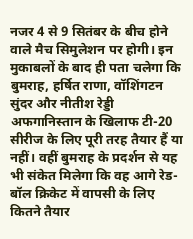नजर 4 से 9 सितंबर के बीच होने वाले मैच सिमुलेशन पर होगी। इन मुकाबलों के बाद ही पता चलेगा कि बुमराह, हर्षित राणा, वॉशिंगटन सुंदर और नीतीश रेड्डी अफगानिस्तान के खिलाफ टी-20 सीरीज के लिए पूरी तरह तैयार हैं या नहीं। वहीं बुमराह के प्रदर्शन से यह भी संकेत मिलेगा कि वह आगे रेड-बॉल क्रिकेट में वापसी के लिए कितने तैयार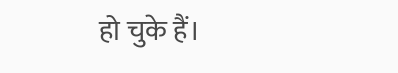हो चुके हैं।